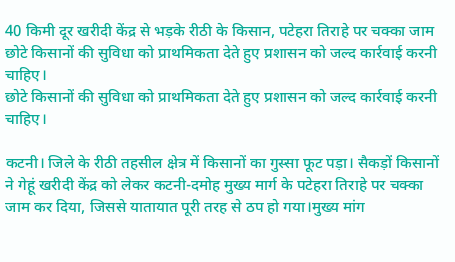40 किमी दूर खरीदी केंद्र से भड़के रीठी के किसान, पटेहरा तिराहे पर चक्का जाम
छोटे किसानों की सुविधा को प्राथमिकता देते हुए प्रशासन को जल्द कार्रवाई करनी चाहिए।
छोटे किसानों की सुविधा को प्राथमिकता देते हुए प्रशासन को जल्द कार्रवाई करनी चाहिए।

कटनी। जिले के रीठी तहसील क्षेत्र में किसानों का गुस्सा फूट पड़ा। सैकड़ों किसानों ने गेहूं खरीदी केंद्र को लेकर कटनी-दमोह मुख्य मार्ग के पटेहरा तिराहे पर चक्का जाम कर दिया, जिससे यातायात पूरी तरह से ठप हो गया।मुख्य मांग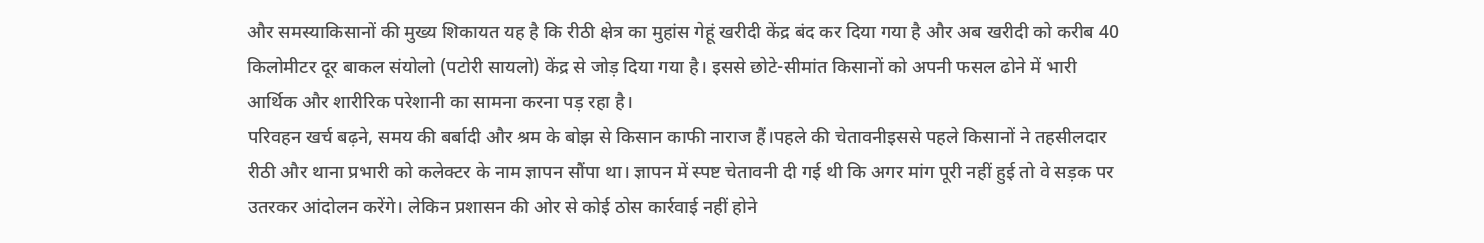और समस्याकिसानों की मुख्य शिकायत यह है कि रीठी क्षेत्र का मुहांस गेहूं खरीदी केंद्र बंद कर दिया गया है और अब खरीदी को करीब 40 किलोमीटर दूर बाकल संयोलो (पटोरी सायलो) केंद्र से जोड़ दिया गया है। इससे छोटे-सीमांत किसानों को अपनी फसल ढोने में भारी आर्थिक और शारीरिक परेशानी का सामना करना पड़ रहा है।
परिवहन खर्च बढ़ने, समय की बर्बादी और श्रम के बोझ से किसान काफी नाराज हैं।पहले की चेतावनीइससे पहले किसानों ने तहसीलदार रीठी और थाना प्रभारी को कलेक्टर के नाम ज्ञापन सौंपा था। ज्ञापन में स्पष्ट चेतावनी दी गई थी कि अगर मांग पूरी नहीं हुई तो वे सड़क पर उतरकर आंदोलन करेंगे। लेकिन प्रशासन की ओर से कोई ठोस कार्रवाई नहीं होने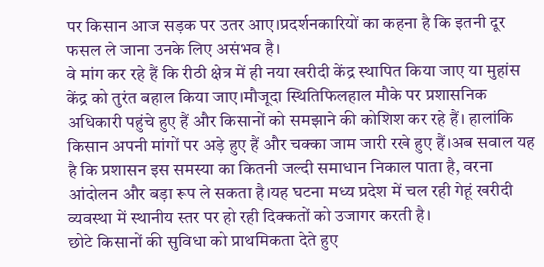पर किसान आज सड़क पर उतर आए।प्रदर्शनकारियों का कहना है कि इतनी दूर फसल ले जाना उनके लिए असंभव है।
वे मांग कर रहे हैं कि रीठी क्षेत्र में ही नया खरीदी केंद्र स्थापित किया जाए या मुहांस केंद्र को तुरंत बहाल किया जाए।मौजूदा स्थितिफिलहाल मौके पर प्रशासनिक अधिकारी पहुंचे हुए हैं और किसानों को समझाने की कोशिश कर रहे हैं। हालांकि किसान अपनी मांगों पर अड़े हुए हैं और चक्का जाम जारी रखे हुए हैं।अब सवाल यह है कि प्रशासन इस समस्या का कितनी जल्दी समाधान निकाल पाता है, वरना आंदोलन और बड़ा रूप ले सकता है।यह घटना मध्य प्रदेश में चल रही गेहूं खरीदी व्यवस्था में स्थानीय स्तर पर हो रही दिक्कतों को उजागर करती है।
छोटे किसानों की सुविधा को प्राथमिकता देते हुए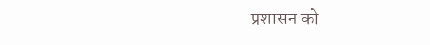प्रशासन को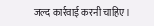जल्द कार्रवाई करनी चाहिए।